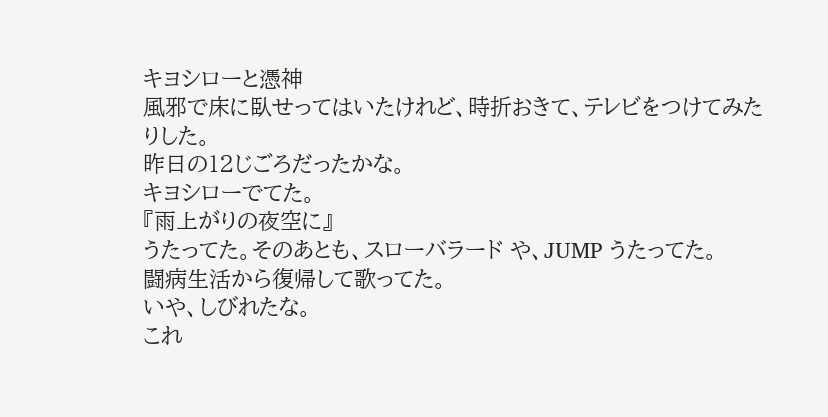キヨシローと憑神
風邪で床に臥せってはいたけれど、時折おきて、テレビをつけてみたりした。
昨日の12じごろだったかな。
キヨシローでてた。
『雨上がりの夜空に』
うたってた。そのあとも、スローバラード や、JUMP うたってた。
闘病生活から復帰して歌ってた。
いや、しびれたな。
これ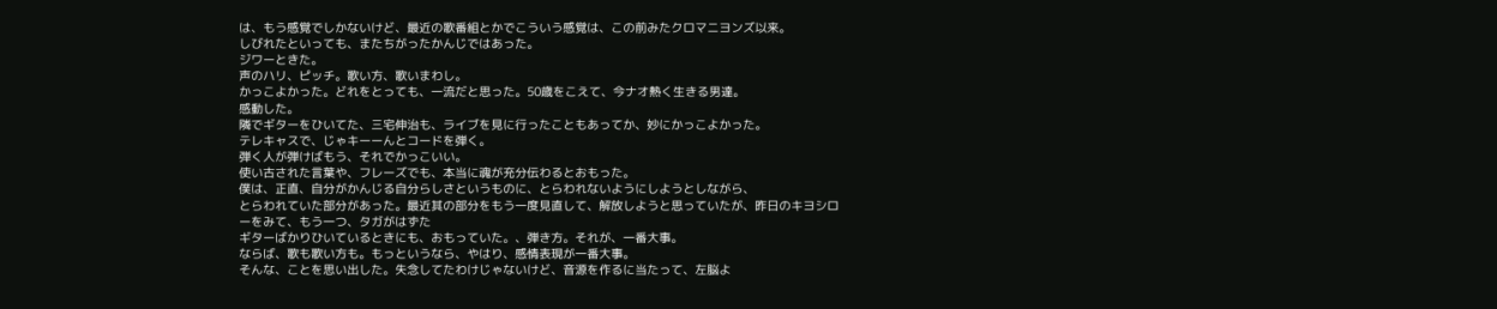は、もう感覚でしかないけど、最近の歌番組とかでこういう感覚は、この前みたクロマニヨンズ以来。
しびれたといっても、またちがったかんじではあった。
ジワーときた。
声のハリ、ピッチ。歌い方、歌いまわし。
かっこよかった。どれをとっても、一流だと思った。50歳をこえて、今ナオ熱く生きる男達。
感動した。
隣でギターをひいてた、三宅伸治も、ライブを見に行ったこともあってか、妙にかっこよかった。
テレキャスで、じゃキーーんとコードを弾く。
弾く人が弾けばもう、それでかっこいい。
使い古された言葉や、フレーズでも、本当に魂が充分伝わるとおもった。
僕は、正直、自分がかんじる自分らしさというものに、とらわれないようにしようとしながら、
とらわれていた部分があった。最近其の部分をもう一度見直して、解放しようと思っていたが、昨日のキヨシローをみて、もう一つ、タガがはずた
ギターばかりひいているときにも、おもっていた。、弾き方。それが、一番大事。
ならば、歌も歌い方も。もっというなら、やはり、感情表現が一番大事。
そんな、ことを思い出した。失念してたわけじゃないけど、音源を作るに当たって、左脳よ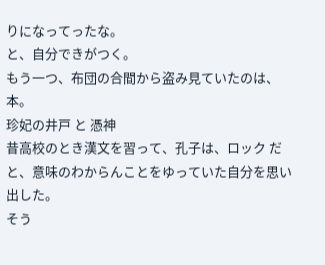りになってったな。
と、自分できがつく。
もう一つ、布団の合間から盗み見ていたのは、本。
珍妃の井戸 と 憑神
昔高校のとき漢文を習って、孔子は、ロック だと、意味のわからんことをゆっていた自分を思い出した。
そう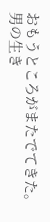おもうところがまたでてきた。
男の生き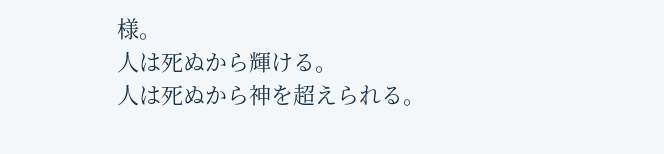様。
人は死ぬから輝ける。
人は死ぬから神を超えられる。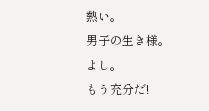熱い。
男子の生き様。
よし。
もう充分だ!